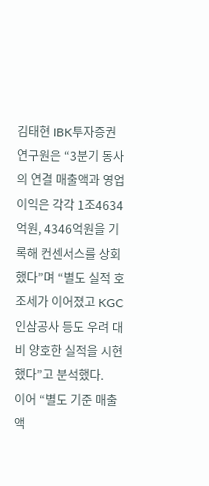김태현 IBK투자증권 연구원은 “3분기 동사의 연결 매출액과 영업이익은 각각 1조4634억원, 4346억원을 기록해 컨센서스를 상회했다”며 “별도 실적 호조세가 이어졌고 KGC 인삼공사 등도 우려 대비 양호한 실적을 시현했다”고 분석했다.
이어 “별도 기준 매출액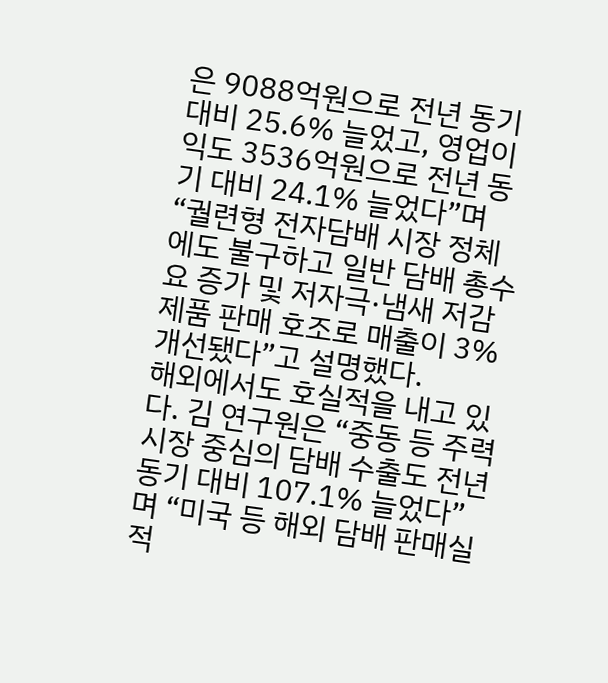은 9088억원으로 전년 동기 대비 25.6% 늘었고, 영업이익도 3536억원으로 전년 동기 대비 24.1% 늘었다”며 “궐련형 전자담배 시장 정체에도 불구하고 일반 담배 총수요 증가 및 저자극·냄새 저감 제품 판매 호조로 매출이 3% 개선됐다”고 설명했다.
해외에서도 호실적을 내고 있다. 김 연구원은 “중동 등 주력시장 중심의 담배 수출도 전년 동기 대비 107.1% 늘었다”며 “미국 등 해외 담배 판매실적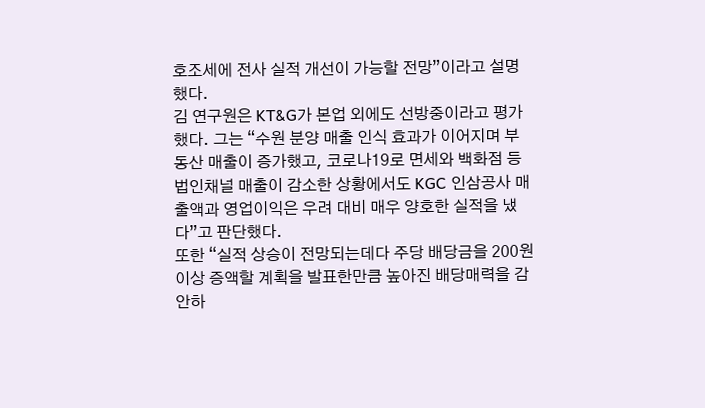호조세에 전사 실적 개선이 가능할 전망”이라고 설명했다.
김 연구원은 KT&G가 본업 외에도 선방중이라고 평가했다. 그는 “수원 분양 매출 인식 효과가 이어지며 부동산 매출이 증가했고, 코로나19로 면세와 백화점 등 법인채널 매출이 감소한 상황에서도 KGC 인삼공사 매출액과 영업이익은 우려 대비 매우 양호한 실적을 냈다”고 판단했다.
또한 “실적 상승이 전망되는데다 주당 배당금을 200원 이상 증액할 계획을 발표한만큼 높아진 배당매력을 감안하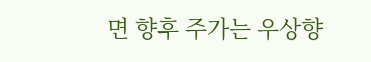면 향후 주가는 우상향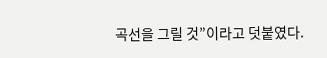곡선을 그릴 것”이라고 덧붙였다.